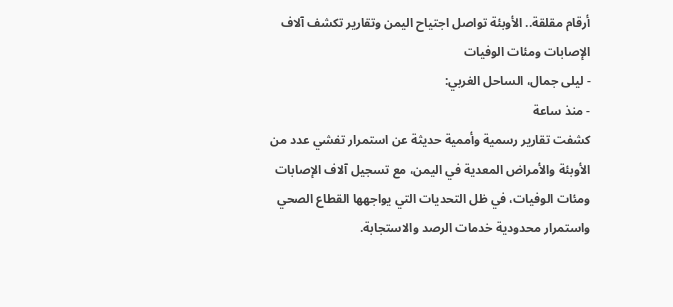أرقام مقلقة.. الأوبئة تواصل اجتياح اليمن وتقارير تكشف آلاف الإصابات ومئات الوفيات
- ليلى جمال، الساحل الغربي:
- منذ ساعة
كشفت تقارير رسمية وأممية حديثة عن استمرار تفشي عدد من الأوبئة والأمراض المعدية في اليمن، مع تسجيل آلاف الإصابات ومئات الوفيات، في ظل التحديات التي يواجهها القطاع الصحي واستمرار محدودية خدمات الرصد والاستجابة.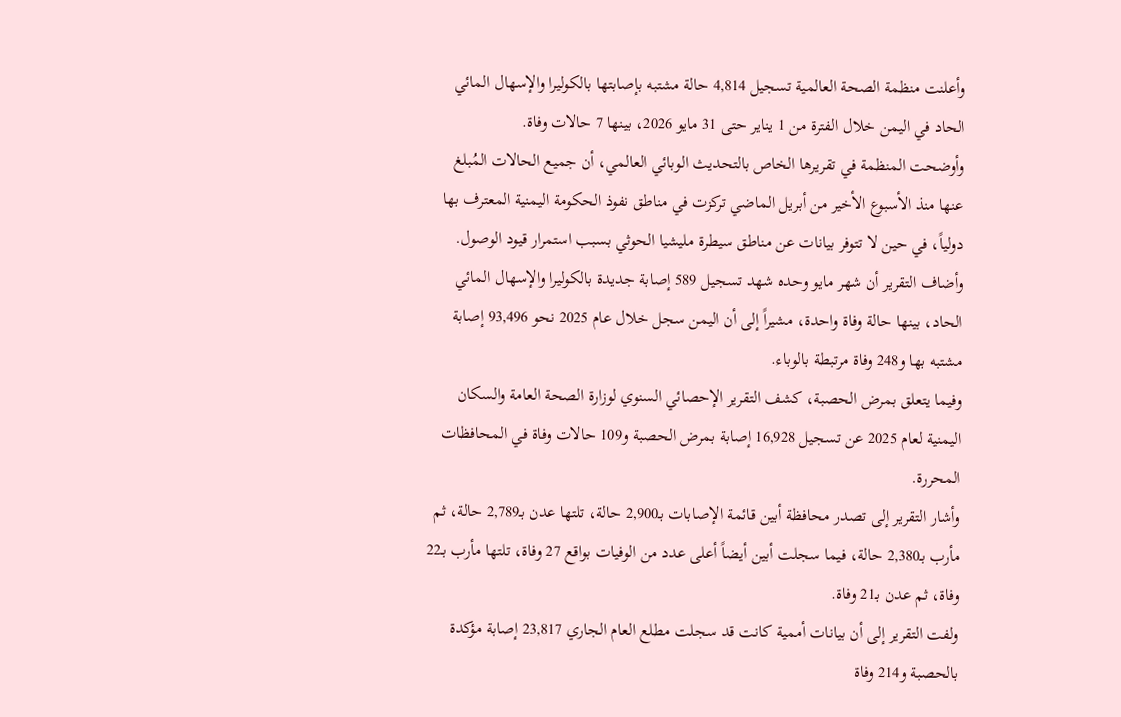وأعلنت منظمة الصحة العالمية تسجيل 4,814 حالة مشتبه بإصابتها بالكوليرا والإسهال المائي الحاد في اليمن خلال الفترة من 1 يناير حتى 31 مايو 2026، بينها 7 حالات وفاة.
وأوضحت المنظمة في تقريرها الخاص بالتحديث الوبائي العالمي، أن جميع الحالات المُبلغ عنها منذ الأسبوع الأخير من أبريل الماضي تركزت في مناطق نفوذ الحكومة اليمنية المعترف بها دولياً، في حين لا تتوفر بيانات عن مناطق سيطرة مليشيا الحوثي بسبب استمرار قيود الوصول.
وأضاف التقرير أن شهر مايو وحده شهد تسجيل 589 إصابة جديدة بالكوليرا والإسهال المائي الحاد، بينها حالة وفاة واحدة، مشيراً إلى أن اليمن سجل خلال عام 2025 نحو 93,496 إصابة مشتبه بها و248 وفاة مرتبطة بالوباء.
وفيما يتعلق بمرض الحصبة، كشف التقرير الإحصائي السنوي لوزارة الصحة العامة والسكان اليمنية لعام 2025 عن تسجيل 16,928 إصابة بمرض الحصبة و109 حالات وفاة في المحافظات المحررة.
وأشار التقرير إلى تصدر محافظة أبين قائمة الإصابات بـ2,900 حالة، تلتها عدن بـ2,789 حالة، ثم مأرب بـ2,380 حالة، فيما سجلت أبين أيضاً أعلى عدد من الوفيات بواقع 27 وفاة، تلتها مأرب بـ22 وفاة، ثم عدن بـ21 وفاة.
ولفت التقرير إلى أن بيانات أممية كانت قد سجلت مطلع العام الجاري 23,817 إصابة مؤكدة بالحصبة و214 وفاة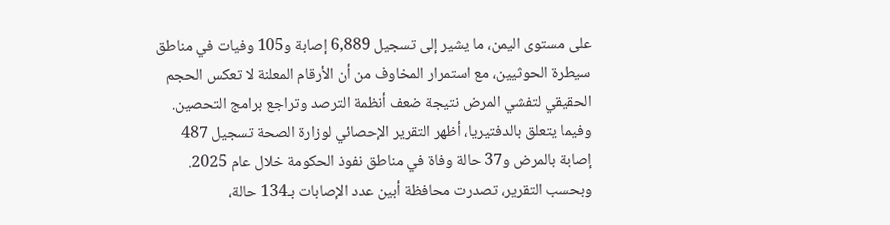على مستوى اليمن، ما يشير إلى تسجيل 6,889 إصابة و105 وفيات في مناطق سيطرة الحوثيين، مع استمرار المخاوف من أن الأرقام المعلنة لا تعكس الحجم الحقيقي لتفشي المرض نتيجة ضعف أنظمة الترصد وتراجع برامج التحصين.
وفيما يتعلق بالدفتيريا، أظهر التقرير الإحصائي لوزارة الصحة تسجيل 487 إصابة بالمرض و37 حالة وفاة في مناطق نفوذ الحكومة خلال عام 2025.
وبحسب التقرير، تصدرت محافظة أبين عدد الإصابات بـ134 حالة،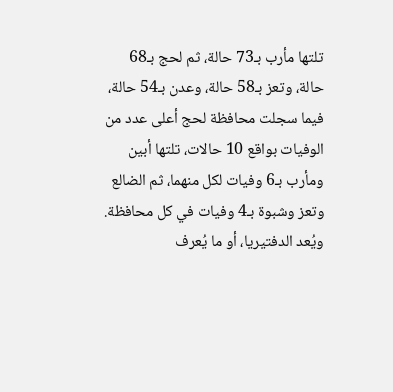تلتها مأرب بـ73 حالة، ثم لحج بـ68 حالة، وتعز بـ58 حالة، وعدن بـ54 حالة، فيما سجلت محافظة لحج أعلى عدد من الوفيات بواقع 10 حالات، تلتها أبين ومأرب بـ6 وفيات لكل منهما، ثم الضالع وتعز وشبوة بـ4 وفيات في كل محافظة.
ويُعد الدفتيريا، أو ما يُعرف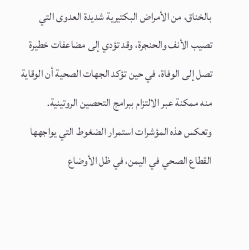بالخناق، من الأمراض البكتيرية شديدة العدوى التي تصيب الأنف والحنجرة، وقد تؤدي إلى مضاعفات خطيرة تصل إلى الوفاة، في حين تؤكد الجهات الصحية أن الوقاية منه ممكنة عبر الالتزام ببرامج التحصين الروتينية.
وتعكس هذه المؤشرات استمرار الضغوط التي يواجهها القطاع الصحي في اليمن، في ظل الأوضاع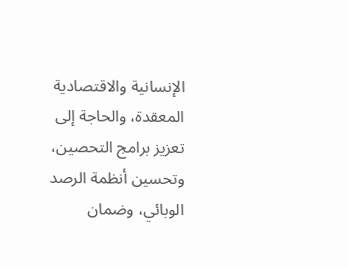الإنسانية والاقتصادية المعقدة، والحاجة إلى تعزيز برامج التحصين، وتحسين أنظمة الرصد الوبائي، وضمان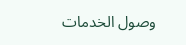وصول الخدمات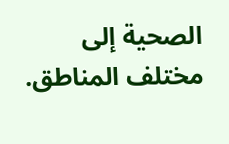الصحية إلى مختلف المناطق.